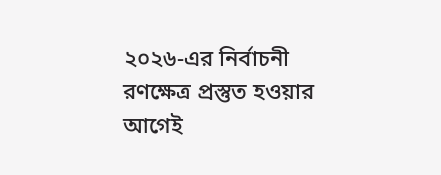২০২৬-এর নির্বাচনী রণক্ষেত্র প্রস্তুত হওয়ার আগেই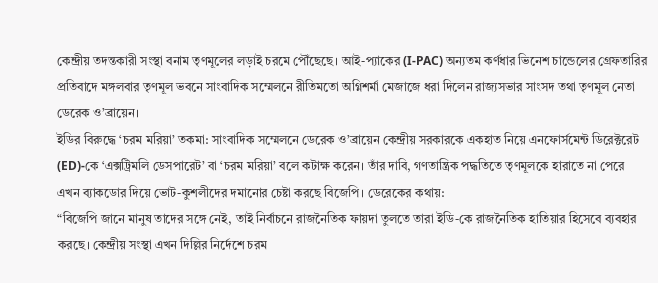কেন্দ্রীয় তদন্তকারী সংস্থা বনাম তৃণমূলের লড়াই চরমে পৌঁছেছে। আই-প্যাকের (I-PAC) অন্যতম কর্ণধার ভিনেশ চান্ডেলের গ্রেফতারির প্রতিবাদে মঙ্গলবার তৃণমূল ভবনে সাংবাদিক সম্মেলনে রীতিমতো অগ্নিশর্মা মেজাজে ধরা দিলেন রাজ্যসভার সাংসদ তথা তৃণমূল নেতা ডেরেক ও’ব্রায়েন।
ইডির বিরুদ্ধে ‘চরম মরিয়া’ তকমা: সাংবাদিক সম্মেলনে ডেরেক ও’ব্রায়েন কেন্দ্রীয় সরকারকে একহাত নিয়ে এনফোর্সমেন্ট ডিরেক্টরেট (ED)-কে ‘এক্সট্রিমলি ডেসপারেট’ বা ‘চরম মরিয়া’ বলে কটাক্ষ করেন। তাঁর দাবি, গণতান্ত্রিক পদ্ধতিতে তৃণমূলকে হারাতে না পেরে এখন ব্যাকডোর দিয়ে ভোট-কুশলীদের দমানোর চেষ্টা করছে বিজেপি। ডেরেকের কথায়:
“বিজেপি জানে মানুষ তাদের সঙ্গে নেই, তাই নির্বাচনে রাজনৈতিক ফায়দা তুলতে তারা ইডি-কে রাজনৈতিক হাতিয়ার হিসেবে ব্যবহার করছে। কেন্দ্রীয় সংস্থা এখন দিল্লির নির্দেশে চরম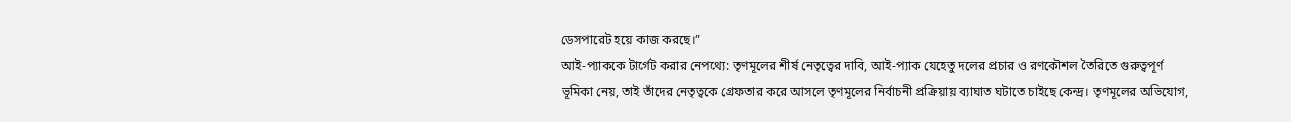ডেসপারেট হয়ে কাজ করছে।”
আই-প্যাককে টার্গেট করার নেপথ্যে: তৃণমূলের শীর্ষ নেতৃত্বের দাবি, আই-প্যাক যেহেতু দলের প্রচার ও রণকৌশল তৈরিতে গুরুত্বপূর্ণ ভূমিকা নেয়, তাই তাঁদের নেতৃত্বকে গ্রেফতার করে আসলে তৃণমূলের নির্বাচনী প্রক্রিয়ায় ব্যাঘাত ঘটাতে চাইছে কেন্দ্র। তৃণমূলের অভিযোগ,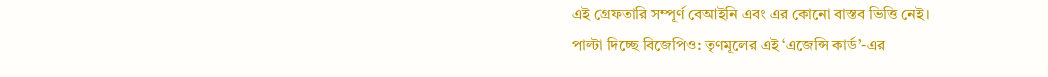এই গ্রেফতারি সম্পূর্ণ বেআইনি এবং এর কোনো বাস্তব ভিত্তি নেই।
পাল্টা দিচ্ছে বিজেপিও: তৃণমূলের এই ‘এজেন্সি কার্ড’-এর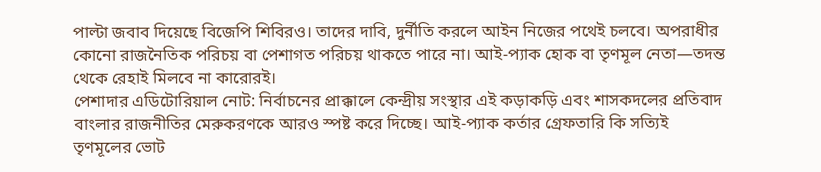পাল্টা জবাব দিয়েছে বিজেপি শিবিরও। তাদের দাবি, দুর্নীতি করলে আইন নিজের পথেই চলবে। অপরাধীর কোনো রাজনৈতিক পরিচয় বা পেশাগত পরিচয় থাকতে পারে না। আই-প্যাক হোক বা তৃণমূল নেতা—তদন্ত থেকে রেহাই মিলবে না কারোরই।
পেশাদার এডিটোরিয়াল নোট: নির্বাচনের প্রাক্কালে কেন্দ্রীয় সংস্থার এই কড়াকড়ি এবং শাসকদলের প্রতিবাদ বাংলার রাজনীতির মেরুকরণকে আরও স্পষ্ট করে দিচ্ছে। আই-প্যাক কর্তার গ্রেফতারি কি সত্যিই তৃণমূলের ভোট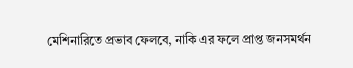মেশিনারিতে প্রভাব ফেলবে, নাকি এর ফলে প্রাপ্ত জনসমর্থন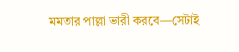মমতার পাল্লা ভারী করবে—সেটাই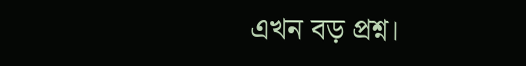এখন বড় প্রশ্ন।